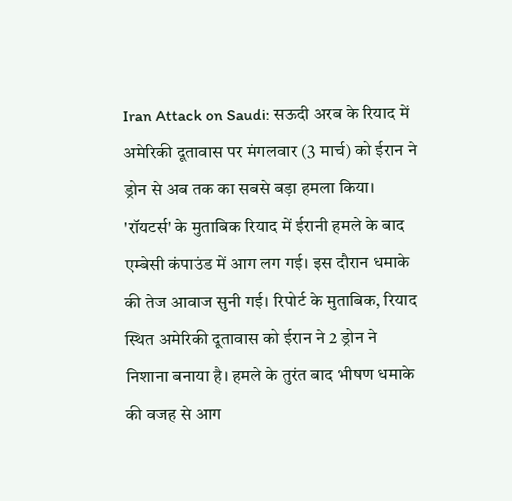Iran Attack on Saudi: सऊदी अरब के रियाद में अमेरिकी दूतावास पर मंगलवार (3 मार्च) को ईरान ने ड्रोन से अब तक का सबसे बड़ा हमला किया। 'रॉयटर्स' के मुताबिक रियाद में ईरानी हमले के बाद एम्बेसी कंपाउंड में आग लग गई। इस दौरान धमाके की तेज आवाज सुनी गई। रिपोर्ट के मुताबिक, रियाद स्थित अमेरिकी दूतावास को ईरान ने 2 ड्रोन ने निशाना बनाया है। हमले के तुरंत बाद भीषण धमाके की वजह से आग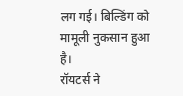लग गई। बिल्डिंग को मामूली नुकसान हुआ है।
रॉयटर्स ने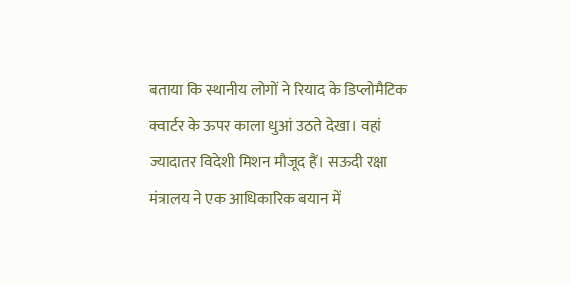बताया कि स्थानीय लोगों ने रियाद के डिप्लोमैटिक क्वार्टर के ऊपर काला धुआं उठते देखा। वहां ज्यादातर विदेशी मिशन मौजूद हैं। सऊदी रक्षा मंत्रालय ने एक आधिकारिक बयान में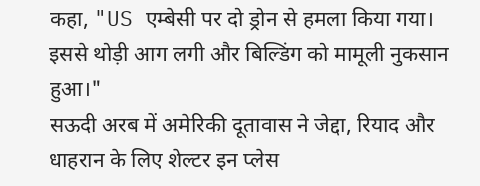कहा, "US एम्बेसी पर दो ड्रोन से हमला किया गया। इससे थोड़ी आग लगी और बिल्डिंग को मामूली नुकसान हुआ।"
सऊदी अरब में अमेरिकी दूतावास ने जेद्दा, रियाद और धाहरान के लिए शेल्टर इन प्लेस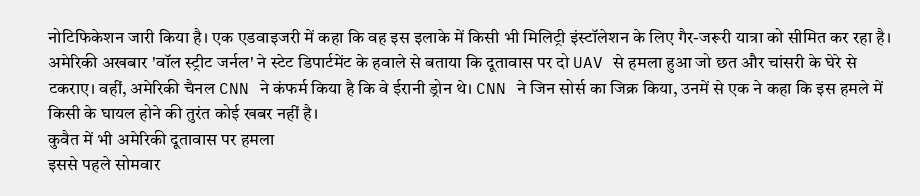नोटिफिकेशन जारी किया है। एक एडवाइजरी में कहा कि वह इस इलाके में किसी भी मिलिट्री इंस्टॉलेशन के लिए गैर-जरूरी यात्रा को सीमित कर रहा है।
अमेरिकी अखबार 'वॉल स्ट्रीट जर्नल' ने स्टेट डिपार्टमेंट के हवाले से बताया कि दूतावास पर दो UAV से हमला हुआ जो छत और चांसरी के घेरे से टकराए। वहीं, अमेरिकी चैनल CNN ने कंफर्म किया है कि वे ईरानी ड्रोन थे। CNN ने जिन सोर्स का जिक्र किया, उनमें से एक ने कहा कि इस हमले में किसी के घायल होने की तुरंत कोई खबर नहीं है।
कुवैत में भी अमेरिकी दूतावास पर हमला
इससे पहले सोमवार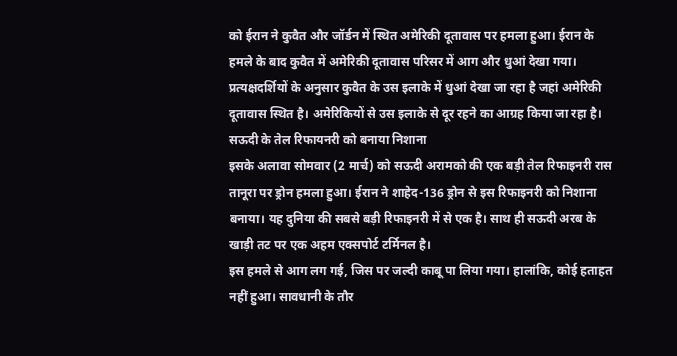को ईरान ने कुवैत और जॉर्डन में स्थित अमेरिकी दूतावास पर हमला हुआ। ईरान के हमले के बाद कुवैत में अमेरिकी दूतावास परिसर में आग और धुआं देखा गया। प्रत्यक्षदर्शियों के अनुसार कुवैत के उस इलाके में धुआं देखा जा रहा है जहां अमेरिकी दूतावास स्थित है। अमेरिकियों से उस इलाके से दूर रहने का आग्रह किया जा रहा है।
सऊदी के तेल रिफायनरी को बनाया निशाना
इसके अलावा सोमवार (2 मार्च) को सऊदी अरामको की एक बड़ी तेल रिफाइनरी रास तानूरा पर ड्रोन हमला हुआ। ईरान ने शाहेद-136 ड्रोन से इस रिफाइनरी को निशाना बनाया। यह दुनिया की सबसे बड़ी रिफाइनरी में से एक है। साथ ही सऊदी अरब के खाड़ी तट पर एक अहम एक्सपोर्ट टर्मिनल है।
इस हमले से आग लग गई, जिस पर जल्दी काबू पा लिया गया। हालांकि, कोई हताहत नहीं हुआ। सावधानी के तौर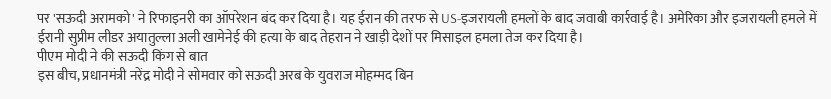पर 'सऊदी अरामको' ने रिफाइनरी का ऑपरेशन बंद कर दिया है। यह ईरान की तरफ से US-इजरायली हमलों के बाद जवाबी कार्रवाई है। अमेरिका और इजरायली हमले में ईरानी सुप्रीम लीडर अयातुल्ला अली खामेनेई की हत्या के बाद तेहरान ने खाड़ी देशों पर मिसाइल हमला तेज कर दिया है।
पीएम मोदी ने की सऊदी किंग से बात
इस बीच, प्रधानमंत्री नरेंद्र मोदी ने सोमवार को सऊदी अरब के युवराज मोहम्मद बिन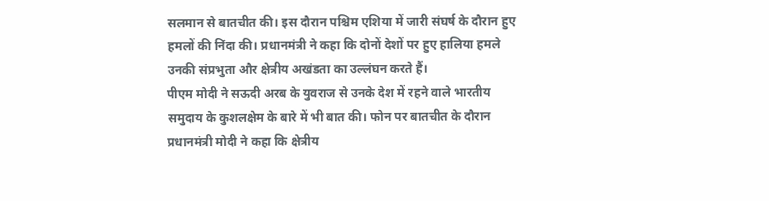सलमान से बातचीत की। इस दौरान पश्चिम एशिया में जारी संघर्ष के दौरान हुए हमलों की निंदा की। प्रधानमंत्री ने कहा कि दोनों देशों पर हुए हालिया हमले उनकी संप्रभुता और क्षेत्रीय अखंडता का उल्लंघन करते हैं।
पीएम मोदी ने सऊदी अरब के युवराज से उनके देश में रहने वाले भारतीय समुदाय के कुशलक्षेम के बारे में भी बात की। फोन पर बातचीत के दौरान प्रधानमंत्री मोदी ने कहा कि क्षेत्रीय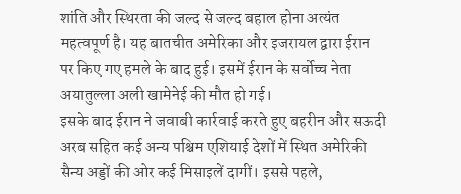शांति और स्थिरता की जल्द से जल्द बहाल होना अत्यंत महत्वपूर्ण है। यह बातचीत अमेरिका और इजरायल द्वारा ईरान पर किए गए हमले के बाद हुई। इसमें ईरान के सर्वोच्च नेता अयातुल्ला अली खामेनेई की मौत हो गई।
इसके बाद ईरान ने जवाबी कार्रवाई करते हुए बहरीन और सऊदी अरब सहित कई अन्य पश्चिम एशियाई देशों में स्थित अमेरिकी सैन्य अड्डों की ओर कई मिसाइलें दागीं। इससे पहले,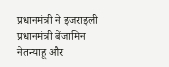प्रधानमंत्री ने इजराइली प्रधानमंत्री बेंजामिन नेतन्याहू और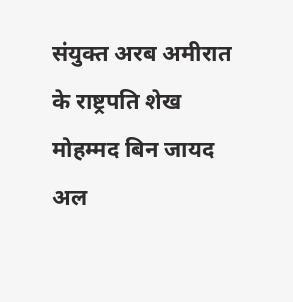संयुक्त अरब अमीरात के राष्ट्रपति शेख मोहम्मद बिन जायद अल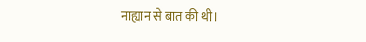नाह्यान से बात की थी।